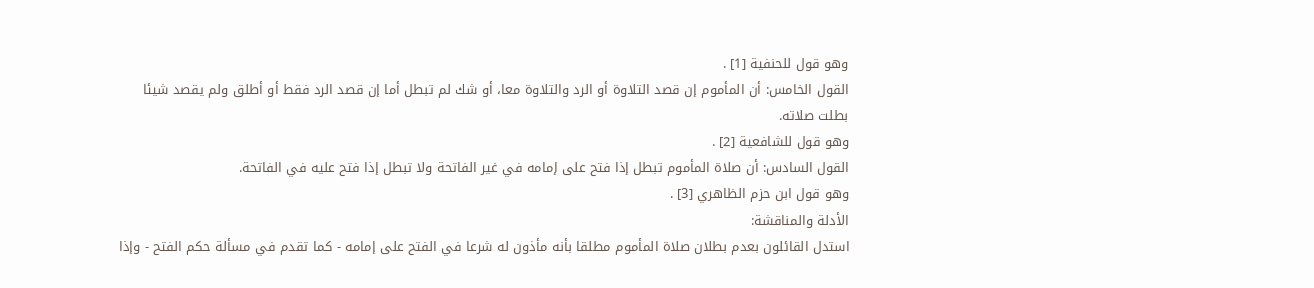وهو قول للحنفية [1] .
القول الخامس: أن المأموم إن قصد التلاوة أو الرد والتلاوة معا، أو شك لم تبطل أما إن قصد الرد فقط أو أطلق ولم يقصد شيئا بطلت صلاته.
وهو قول للشافعية [2] .
القول السادس: أن صلاة المأموم تبطل إذا فتح على إمامه في غير الفاتحة ولا تبطل إذا فتح عليه في الفاتحة.
وهو قول ابن حزم الظاهري [3] .
الأدلة والمناقشة:
استدل القائلون بعدم بطلان صلاة المأموم مطلقا بأنه مأذون له شرعا في الفتح على إمامه - كما تقدم في مسألة حكم الفتح - وإذا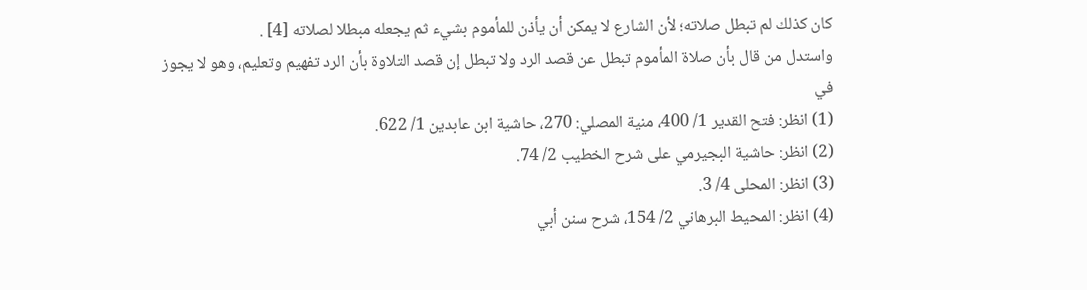كان كذلك لم تبطل صلاته؛ لأن الشارع لا يمكن أن يأذن للمأموم بشيء ثم يجعله مبطلا لصلاته [4] .
واستدل من قال بأن صلاة المأموم تبطل عن قصد الرد ولا تبطل إن قصد التلاوة بأن الرد تفهيم وتعليم، وهو لا يجوز في
(1) انظر: فتح القدير 1/ 400، منية المصلي: 270، حاشية ابن عابدين 1/ 622.
(2) انظر: حاشية البجيرمي على شرح الخطيب 2/ 74.
(3) انظر: المحلى 4/ 3.
(4) انظر: المحيط البرهاني 2/ 154، شرح سنن أبي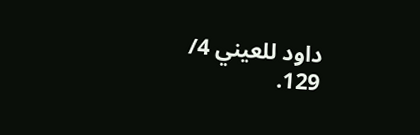داود للعيني 4/ 129.